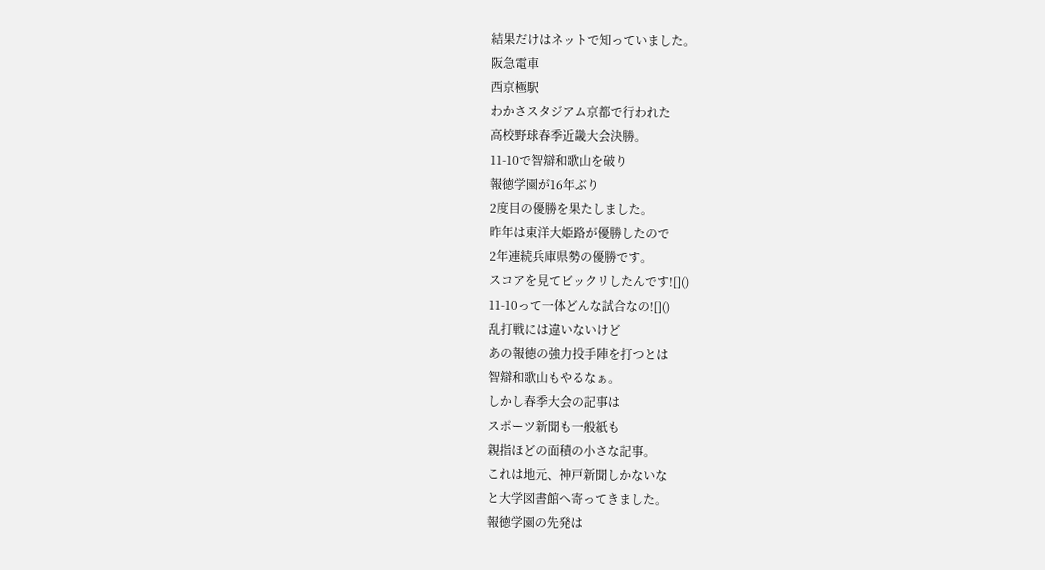結果だけはネットで知っていました。
阪急電車
西京極駅
わかさスタジアム京都で行われた
高校野球春季近畿大会決勝。
11-10で智辯和歌山を破り
報徳学園が16年ぶり
2度目の優勝を果たしました。
昨年は東洋大姫路が優勝したので
2年連続兵庫県勢の優勝です。
スコアを見てビックリしたんです![]()
11-10って一体どんな試合なの![]()
乱打戦には違いないけど
あの報徳の強力投手陣を打つとは
智辯和歌山もやるなぁ。
しかし春季大会の記事は
スポーツ新聞も一般紙も
親指ほどの面積の小さな記事。
これは地元、神戸新聞しかないな
と大学図書館へ寄ってきました。
報徳学園の先発は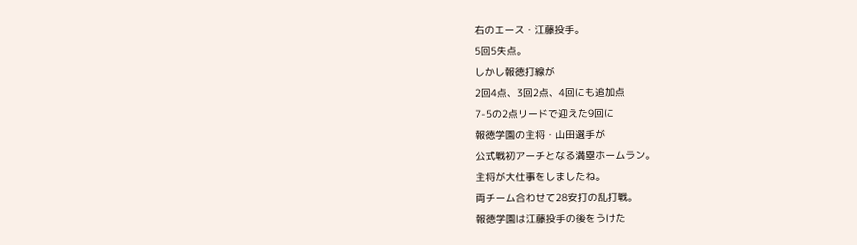右のエース・江藤投手。
5回5失点。
しかし報徳打線が
2回4点、3回2点、4回にも追加点
7-5の2点リードで迎えた9回に
報徳学園の主将・山田選手が
公式戦初アーチとなる満塁ホームラン。
主将が大仕事をしましたね。
両チーム合わせて28安打の乱打戦。
報徳学園は江藤投手の後をうけた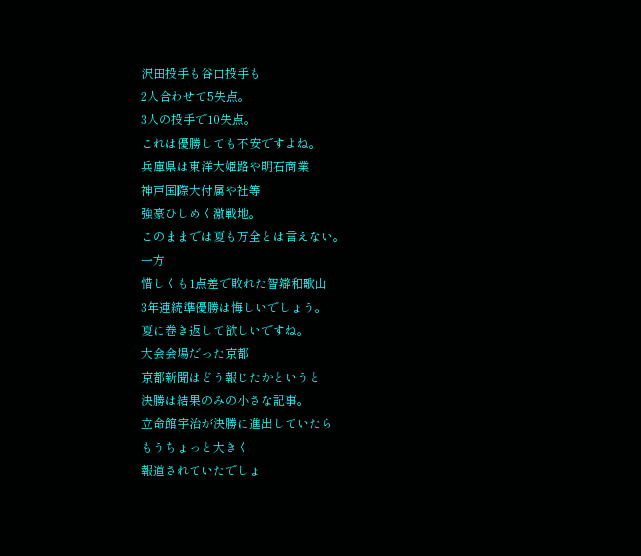沢田投手も谷口投手も
2人合わせて5失点。
3人の投手で10失点。
これは優勝しても不安ですよね。
兵庫県は東洋大姫路や明石商業
神戸国際大付属や社等
強豪ひしめく激戦地。
このままでは夏も万全とは言えない。
一方
惜しくも1点差で敗れた智辯和歌山
3年連続準優勝は悔しいでしょう。
夏に巻き返して欲しいですね。
大会会場だった京都
京都新聞はどう報じたかというと
決勝は結果のみの小さな記事。
立命館宇治が決勝に進出していたら
もうちょっと大きく
報道されていたでしょ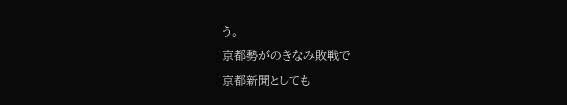う。
京都勢がのきなみ敗戦で
京都新聞としても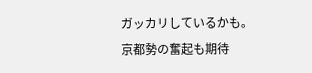ガッカリしているかも。
京都勢の奮起も期待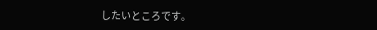したいところです。